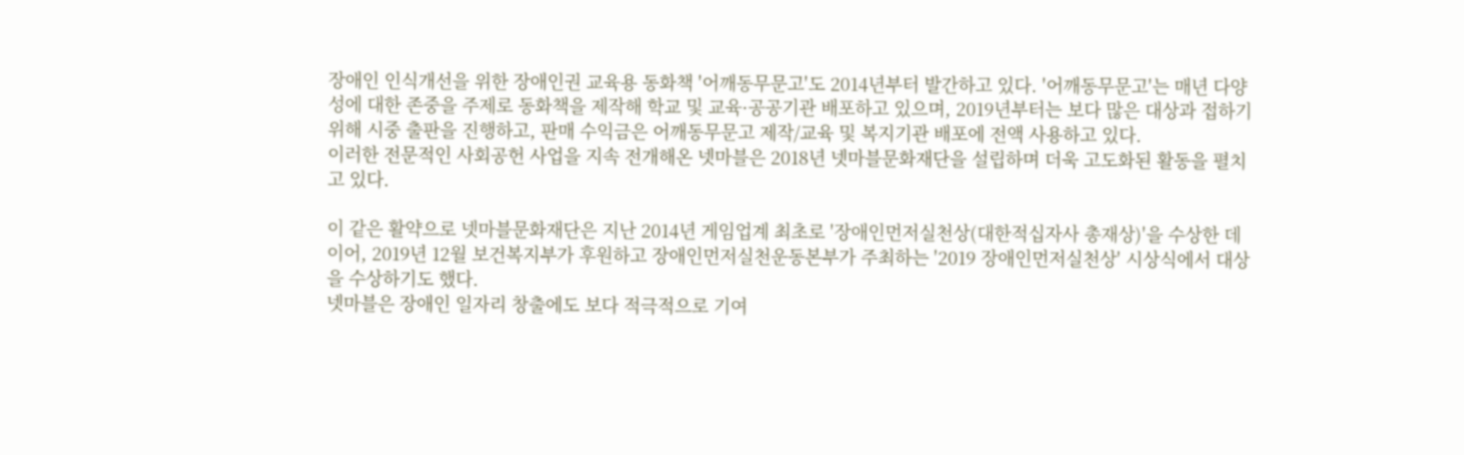장애인 인식개선을 위한 장애인권 교육용 동화책 '어깨동무문고'도 2014년부터 발간하고 있다. '어깨동무문고'는 매년 다양성에 대한 존중을 주제로 동화책을 제작해 학교 및 교육∙공공기관 배포하고 있으며, 2019년부터는 보다 많은 대상과 접하기 위해 시중 출판을 진행하고, 판매 수익금은 어깨동무문고 제작/교육 및 복지기관 배포에 전액 사용하고 있다.
이러한 전문적인 사회공헌 사업을 지속 전개해온 넷마블은 2018년 넷마블문화재단을 설립하며 더욱 고도화된 활동을 펼치고 있다.

이 같은 활약으로 넷마블문화재단은 지난 2014년 게임업계 최초로 '장애인먼저실천상(대한적십자사 총재상)'을 수상한 데 이어, 2019년 12월 보건복지부가 후원하고 장애인먼저실천운동본부가 주최하는 '2019 장애인먼저실천상' 시상식에서 대상을 수상하기도 했다.
넷마블은 장애인 일자리 창출에도 보다 적극적으로 기여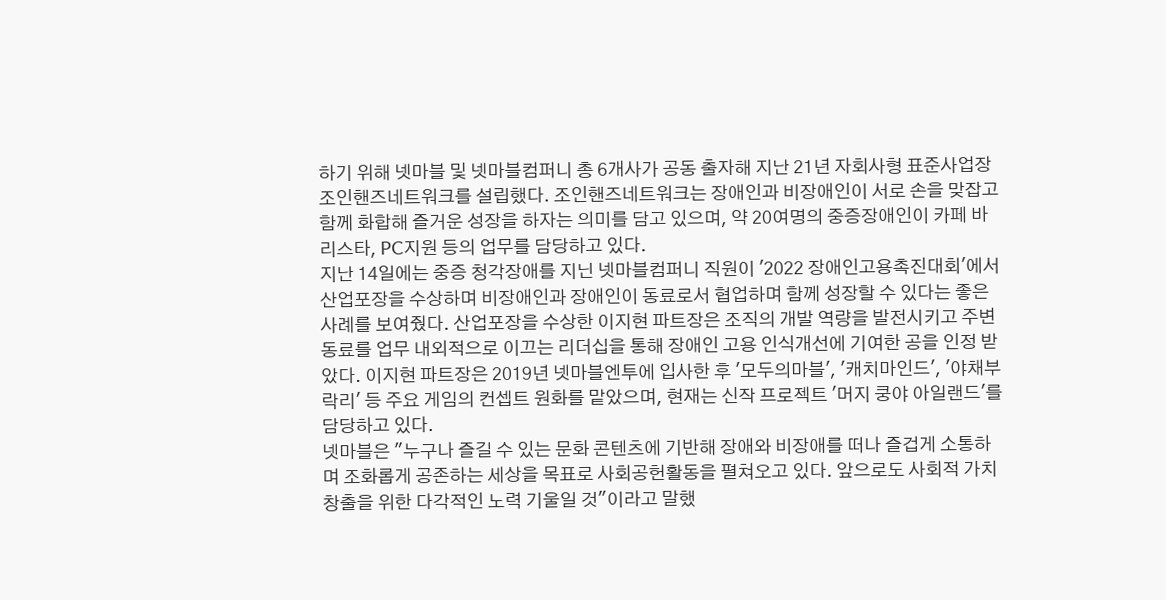하기 위해 넷마블 및 넷마블컴퍼니 총 6개사가 공동 출자해 지난 21년 자회사형 표준사업장 조인핸즈네트워크를 설립했다. 조인핸즈네트워크는 장애인과 비장애인이 서로 손을 맞잡고 함께 화합해 즐거운 성장을 하자는 의미를 담고 있으며, 약 20여명의 중증장애인이 카페 바리스타, PC지원 등의 업무를 담당하고 있다.
지난 14일에는 중증 청각장애를 지닌 넷마블컴퍼니 직원이 '2022 장애인고용촉진대회'에서 산업포장을 수상하며 비장애인과 장애인이 동료로서 협업하며 함께 성장할 수 있다는 좋은 사례를 보여줬다. 산업포장을 수상한 이지현 파트장은 조직의 개발 역량을 발전시키고 주변 동료를 업무 내외적으로 이끄는 리더십을 통해 장애인 고용 인식개선에 기여한 공을 인정 받았다. 이지현 파트장은 2019년 넷마블엔투에 입사한 후 '모두의마블', '캐치마인드', '야채부락리' 등 주요 게임의 컨셉트 원화를 맡았으며, 현재는 신작 프로젝트 '머지 쿵야 아일랜드'를 담당하고 있다.
넷마블은 "누구나 즐길 수 있는 문화 콘텐츠에 기반해 장애와 비장애를 떠나 즐겁게 소통하며 조화롭게 공존하는 세상을 목표로 사회공헌활동을 펼쳐오고 있다. 앞으로도 사회적 가치 창출을 위한 다각적인 노력 기울일 것"이라고 말했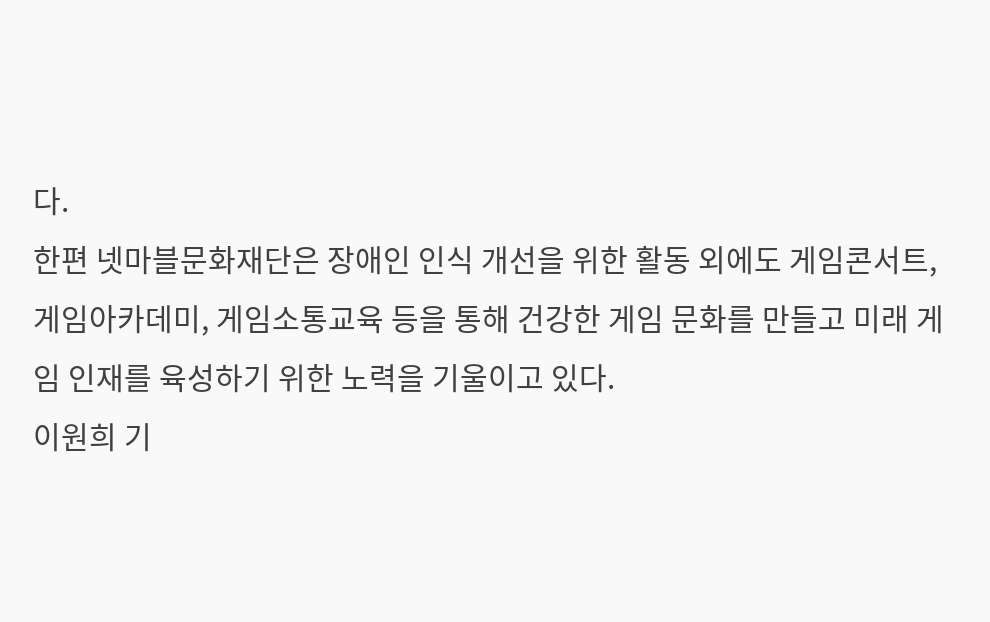다.
한편 넷마블문화재단은 장애인 인식 개선을 위한 활동 외에도 게임콘서트, 게임아카데미, 게임소통교육 등을 통해 건강한 게임 문화를 만들고 미래 게임 인재를 육성하기 위한 노력을 기울이고 있다.
이원희 기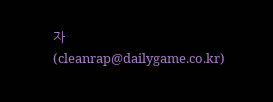자 (cleanrap@dailygame.co.kr)